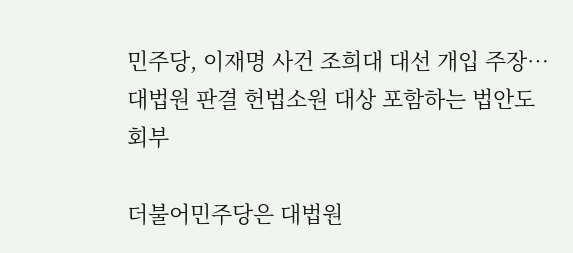민주당, 이재명 사건 조희대 대선 개입 주장…대법원 판결 헌법소원 대상 포함하는 법안도 회부

더불어민주당은 대법원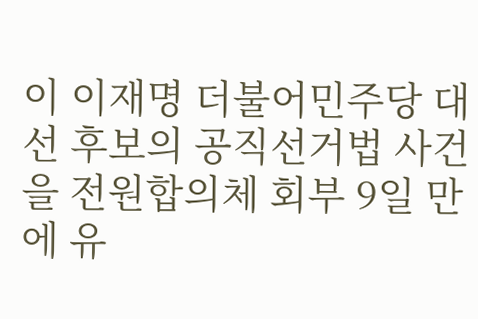이 이재명 더불어민주당 대선 후보의 공직선거법 사건을 전원합의체 회부 9일 만에 유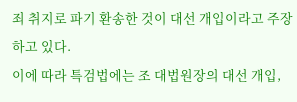죄 취지로 파기 환송한 것이 대선 개입이라고 주장하고 있다.
이에 따라 특검법에는 조 대법원장의 대선 개입,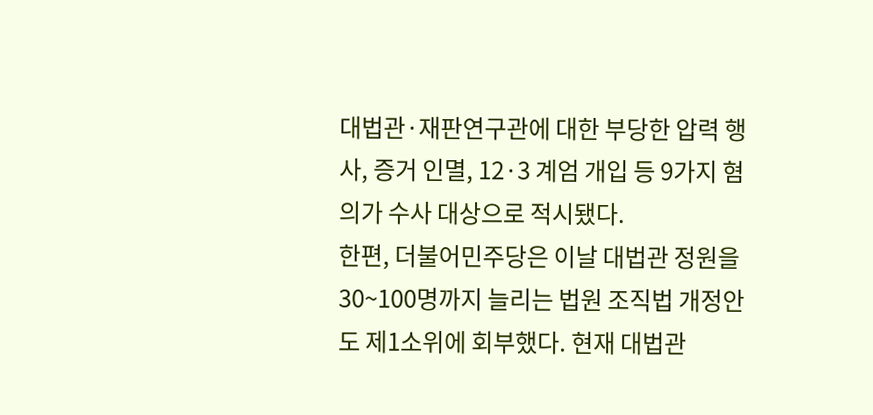대법관·재판연구관에 대한 부당한 압력 행사, 증거 인멸, 12·3 계엄 개입 등 9가지 혐의가 수사 대상으로 적시됐다.
한편, 더불어민주당은 이날 대법관 정원을 30~100명까지 늘리는 법원 조직법 개정안도 제1소위에 회부했다. 현재 대법관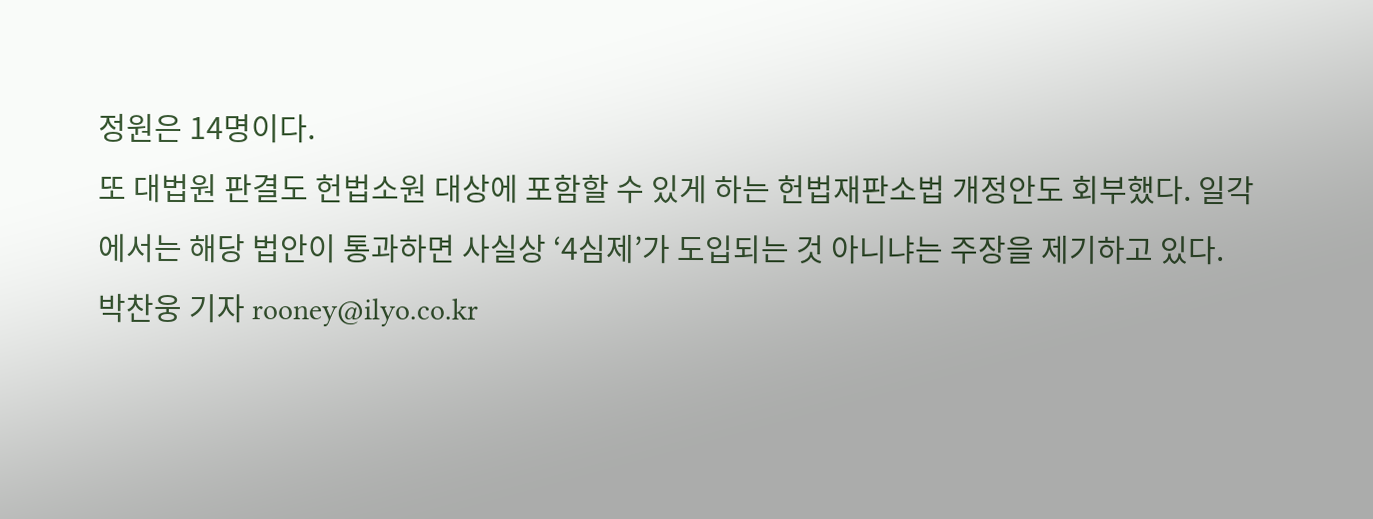정원은 14명이다.
또 대법원 판결도 헌법소원 대상에 포함할 수 있게 하는 헌법재판소법 개정안도 회부했다. 일각에서는 해당 법안이 통과하면 사실상 ‘4심제’가 도입되는 것 아니냐는 주장을 제기하고 있다.
박찬웅 기자 rooney@ilyo.co.kr